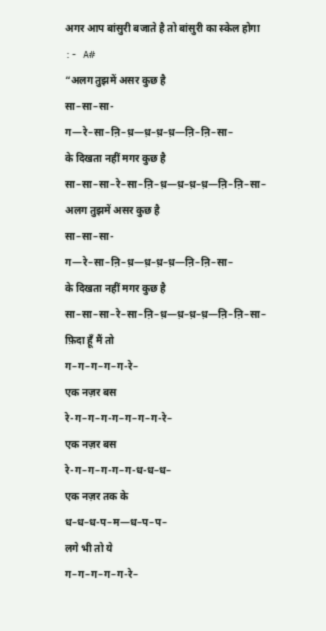अगर आप बांसुरी बजाते है तो बांसुरी का स्केल होगा :- A#
“अलग तुझमें असर कुछ है
सा–सा–सा-ग—रे–सा–ऩि–ध़—ध़–ध़–ध़—ऩि–ऩि–सा–
के दिखता नहीं मगर कुछ है
सा–सा–सा–रे–सा–ऩि–ध़—ध़–ध़–ध़—ऩि–ऩि–सा–
अलग तुझमें असर कुछ है
सा–सा–सा-ग—रे–सा–ऩि–ध़—ध़–ध़–ध़—ऩि–ऩि–सा–
के दिखता नहीं मगर कुछ है
सा–सा–सा–रे–सा–ऩि–ध़—ध़–ध़–ध़—ऩि–ऩि–सा–
फ़िदा हूँ मैं तो
ग–ग–ग–ग–ग-रे–
एक नज़र बस
रे-ग–ग–ग-ग–ग–ग–ग-रे–
एक नज़र बस
रे-ग–ग–ग-ग–ग-ध-ध–ध–
एक नज़र तक के
ध–ध–ध-प–म—ध–प–प–
लगे भी तो ये
ग–ग–ग–ग–ग-रे–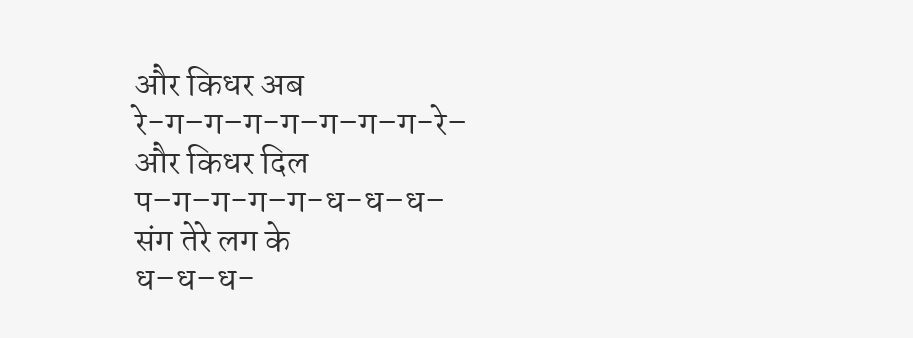और किधर अब
रे-ग–ग–ग-ग–ग–ग–ग-रे–
और किधर दिल
प–ग–ग-ग–ग-ध-ध–ध–
संग तेरे लग के
ध–ध–ध-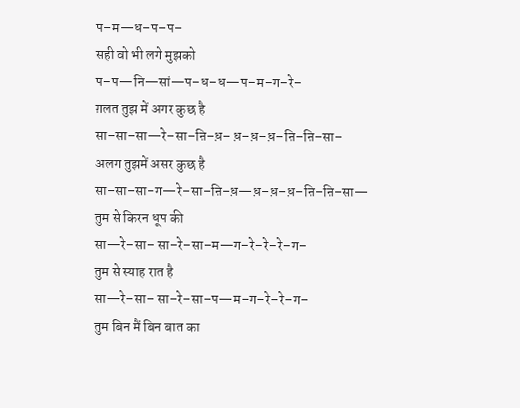प–म—ध–प–प–
सही वो भी लगे मुझको
प–प—नि—सां—प–ध–ध—प–म–ग–रे–
ग़लत तुझ में अगर कुछ है
सा–सा–सा—रे–सा–ऩि–ध़– ध़–ध़–ध़–ऩि–ऩि–सा–
अलग तुझमें असर कुछ है
सा–सा–सा-ग—रे–सा–ऩि–ध़—ध़–ध़–ध़–ऩि–ऩि–सा—
तुम से किरन धूप की
सा—रे–सा– सा–रे–सा–म—ग–रे–रे–रे–ग–
तुम से स्याह रात है
सा—रे–सा– सा–रे–सा–प—म–ग–रे–रे–ग–
तुम बिन मैं बिन बात का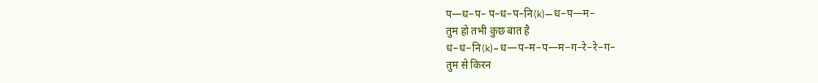प—ध–प– प–ध–प–नि(k)—ध–प—म–
तुम हो तभी कुछ बात है
ध–ध–नि(k)–ध—प–म–प—म–ग–रे–रे–ग–
तुम से किरन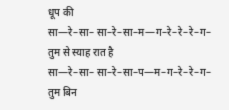धूप की
सा—रे–सा– सा–रे–सा–म—ग–रे–रे–रे–ग–
तुम से स्याह रात है
सा—रे–सा– सा–रे–सा–प—म–ग–रे–रे–ग–
तुम बिन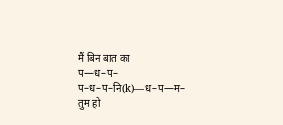मैं बिन बात का
प—ध–प– प–ध–प–नि(k)—ध–प—म–
तुम हो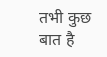तभी कुछ बात है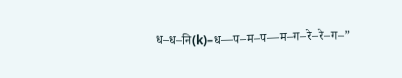ध–ध–नि(k)–ध—प–म–प—म–ग–रे–रे–ग–”